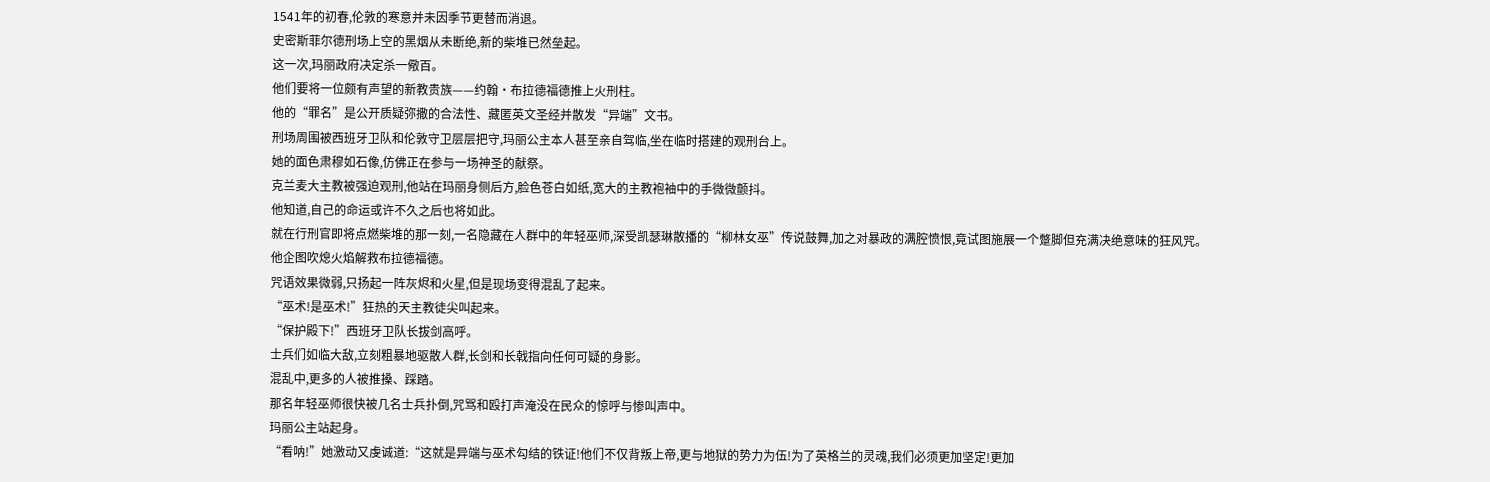1541年的初春,伦敦的寒意并未因季节更替而消退。
史密斯菲尔德刑场上空的黑烟从未断绝,新的柴堆已然垒起。
这一次,玛丽政府决定杀一儆百。
他们要将一位颇有声望的新教贵族——约翰·布拉德福德推上火刑柱。
他的“罪名”是公开质疑弥撒的合法性、藏匿英文圣经并散发“异端”文书。
刑场周围被西班牙卫队和伦敦守卫层层把守,玛丽公主本人甚至亲自驾临,坐在临时搭建的观刑台上。
她的面色肃穆如石像,仿佛正在参与一场神圣的献祭。
克兰麦大主教被强迫观刑,他站在玛丽身侧后方,脸色苍白如纸,宽大的主教袍袖中的手微微颤抖。
他知道,自己的命运或许不久之后也将如此。
就在行刑官即将点燃柴堆的那一刻,一名隐藏在人群中的年轻巫师,深受凯瑟琳散播的“柳林女巫”传说鼓舞,加之对暴政的满腔愤恨,竟试图施展一个蹩脚但充满决绝意味的狂风咒。
他企图吹熄火焰解救布拉德福德。
咒语效果微弱,只扬起一阵灰烬和火星,但是现场变得混乱了起来。
“巫术!是巫术!”狂热的天主教徒尖叫起来。
“保护殿下!”西班牙卫队长拔剑高呼。
士兵们如临大敌,立刻粗暴地驱散人群,长剑和长戟指向任何可疑的身影。
混乱中,更多的人被推搡、踩踏。
那名年轻巫师很快被几名士兵扑倒,咒骂和殴打声淹没在民众的惊呼与惨叫声中。
玛丽公主站起身。
“看呐!”她激动又虔诚道:“这就是异端与巫术勾结的铁证!他们不仅背叛上帝,更与地狱的势力为伍!为了英格兰的灵魂,我们必须更加坚定!更加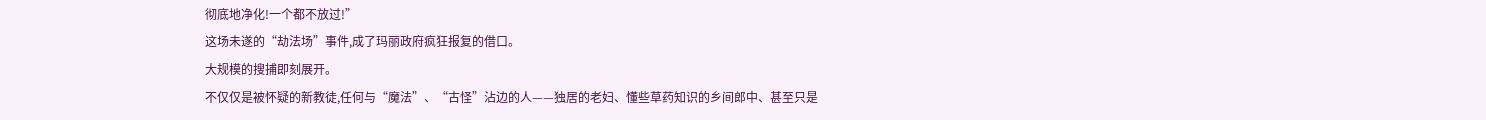彻底地净化!一个都不放过!”
这场未遂的“劫法场”事件,成了玛丽政府疯狂报复的借口。
大规模的搜捕即刻展开。
不仅仅是被怀疑的新教徒,任何与“魔法”、“古怪”沾边的人——独居的老妇、懂些草药知识的乡间郎中、甚至只是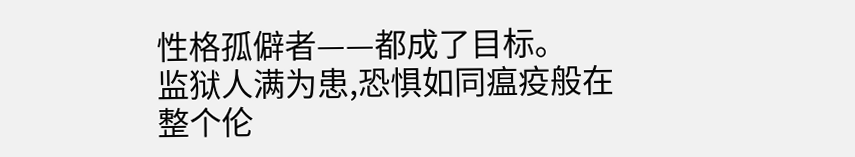性格孤僻者——都成了目标。
监狱人满为患,恐惧如同瘟疫般在整个伦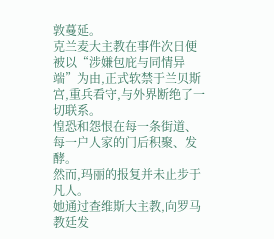敦蔓延。
克兰麦大主教在事件次日便被以“涉嫌包庇与同情异端”为由,正式软禁于兰贝斯宫,重兵看守,与外界断绝了一切联系。
惶恐和怨恨在每一条街道、每一户人家的门后积聚、发酵。
然而,玛丽的报复并未止步于凡人。
她通过查维斯大主教,向罗马教廷发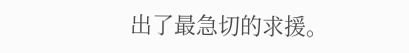出了最急切的求援。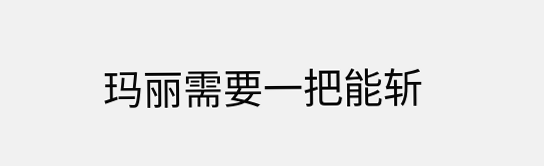玛丽需要一把能斩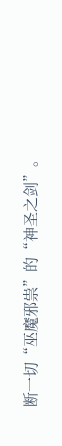断一切“巫魔邪祟”的“神圣之剑”。